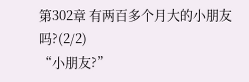第302章 有两百多个月大的小朋友吗?(2/2)
“小朋友?”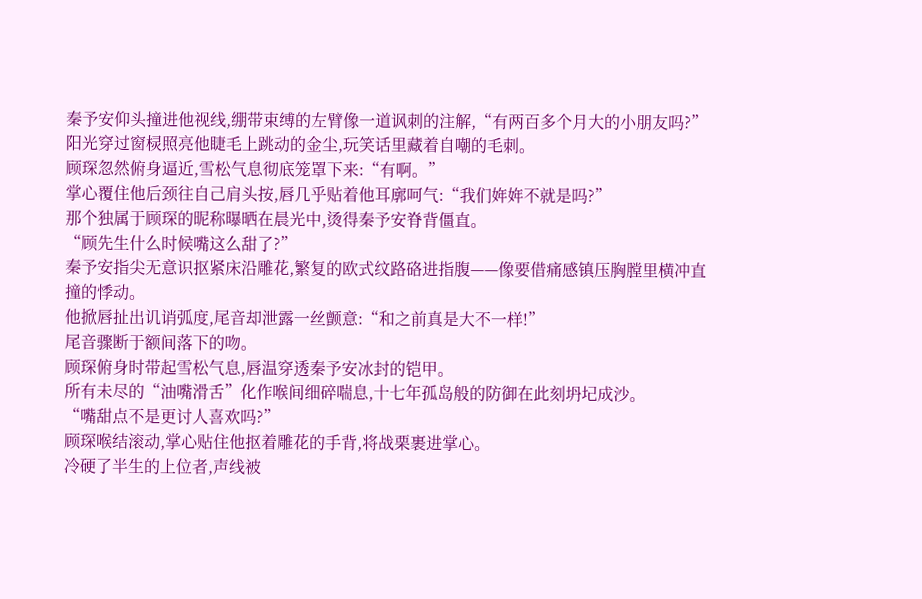秦予安仰头撞进他视线,绷带束缚的左臂像一道讽刺的注解,“有两百多个月大的小朋友吗?”
阳光穿过窗棂照亮他睫毛上跳动的金尘,玩笑话里藏着自嘲的毛刺。
顾琛忽然俯身逼近,雪松气息彻底笼罩下来:“有啊。”
掌心覆住他后颈往自己肩头按,唇几乎贴着他耳廓呵气:“我们姩姩不就是吗?”
那个独属于顾琛的昵称曝晒在晨光中,烫得秦予安脊背僵直。
“顾先生什么时候嘴这么甜了?”
秦予安指尖无意识抠紧床沿雕花,繁复的欧式纹路硌进指腹——像要借痛感镇压胸膛里横冲直撞的悸动。
他掀唇扯出讥诮弧度,尾音却泄露一丝颤意:“和之前真是大不一样!”
尾音骤断于额间落下的吻。
顾琛俯身时带起雪松气息,唇温穿透秦予安冰封的铠甲。
所有未尽的“油嘴滑舌”化作喉间细碎喘息,十七年孤岛般的防御在此刻坍圮成沙。
“嘴甜点不是更讨人喜欢吗?”
顾琛喉结滚动,掌心贴住他抠着雕花的手背,将战栗裹进掌心。
冷硬了半生的上位者,声线被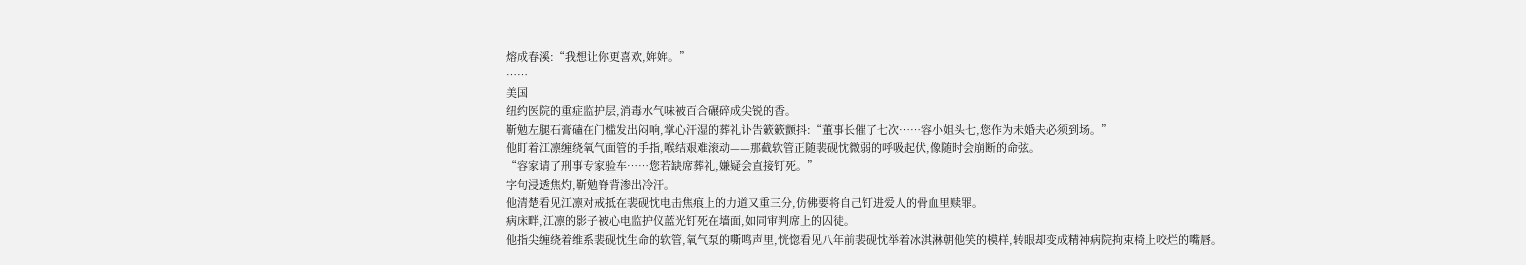熔成春溪:“我想让你更喜欢,姩姩。”
……
美国
纽约医院的重症监护层,消毒水气味被百合碾碎成尖锐的香。
靳勉左腿石膏磕在门槛发出闷响,掌心汗湿的葬礼讣告簌簌颤抖:“董事长催了七次……容小姐头七,您作为未婚夫必须到场。”
他盯着江凛缠绕氧气面管的手指,喉结艰难滚动——那截软管正随裴砚忱微弱的呼吸起伏,像随时会崩断的命弦。
“容家请了刑事专家验车……您若缺席葬礼,嫌疑会直接钉死。”
字句浸透焦灼,靳勉脊背渗出冷汗。
他清楚看见江凛对戒抵在裴砚忱电击焦痕上的力道又重三分,仿佛要将自己钉进爱人的骨血里赎罪。
病床畔,江凛的影子被心电监护仪蓝光钉死在墙面,如同审判席上的囚徒。
他指尖缠绕着维系裴砚忱生命的软管,氧气泵的嘶鸣声里,恍惚看见八年前裴砚忱举着冰淇淋朝他笑的模样,转眼却变成精神病院拘束椅上咬烂的嘴唇。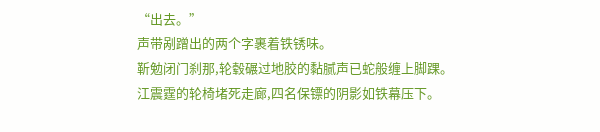“出去。”
声带剐蹭出的两个字裹着铁锈味。
靳勉闭门刹那,轮毂碾过地胶的黏腻声已蛇般缠上脚踝。
江震霆的轮椅堵死走廊,四名保镖的阴影如铁幕压下。